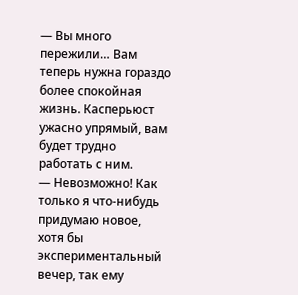— Вы много пережили… Вам теперь нужна гораздо более спокойная жизнь. Касперьюст ужасно упрямый, вам будет трудно работать с ним.
— Невозможно! Как только я что-нибудь придумаю новое, хотя бы экспериментальный вечер, так ему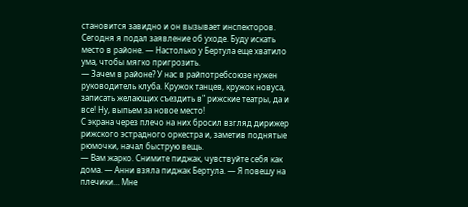становится завидно и он вызывает инспекторов. Сегодня я подал заявление об уходе. Буду искать место в районе. — Настолько у Бертула еще хватило ума, чтобы мягко пригрозить.
— Зачем в районе? У нас в райпотребсоюзе нужен руководитель клуба. Кружок танцев, кружок новуса, записать желающих съездить в" рижские театры, да и все! Ну, выпьем за новое место!
С экрана через плечо на них бросил взгляд дирижер рижского эстрадного оркестра и, заметив поднятые рюмочки, начал быструю вещь.
— Вам жарко. Снимите пиджак, чувствуйте себя как дома. — Анни взяла пиджак Бертула. — Я повешу на плечики… Мне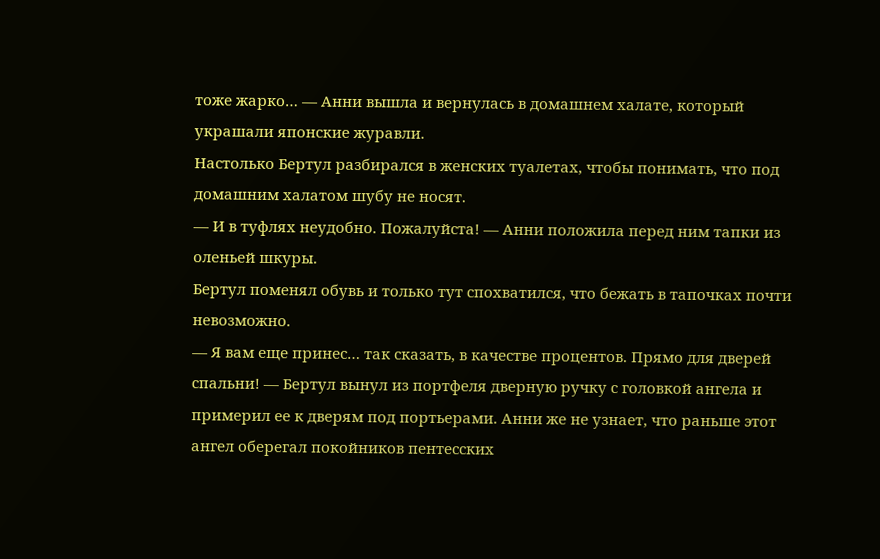тоже жарко… — Анни вышла и вернулась в домашнем халате, который украшали японские журавли.
Настолько Бертул разбирался в женских туалетах, чтобы понимать, что под домашним халатом шубу не носят.
— И в туфлях неудобно. Пожалуйста! — Анни положила перед ним тапки из оленьей шкуры.
Бертул поменял обувь и только тут спохватился, что бежать в тапочках почти невозможно.
— Я вам еще принес… так сказать, в качестве процентов. Прямо для дверей спальни! — Бертул вынул из портфеля дверную ручку с головкой ангела и примерил ее к дверям под портьерами. Анни же не узнает, что раньше этот ангел оберегал покойников пентесских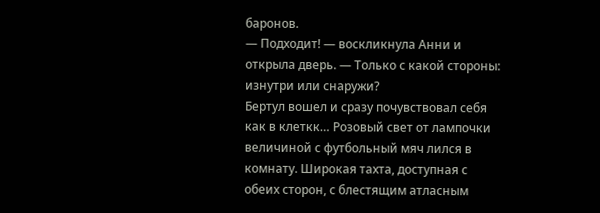баронов.
— Подходит! — воскликнула Анни и открыла дверь. — Только с какой стороны: изнутри или снаружи?
Бертул вошел и сразу почувствовал себя как в клеткк… Розовый свет от лампочки величиной с футбольный мяч лился в комнату. Широкая тахта, доступная с обеих сторон, с блестящим атласным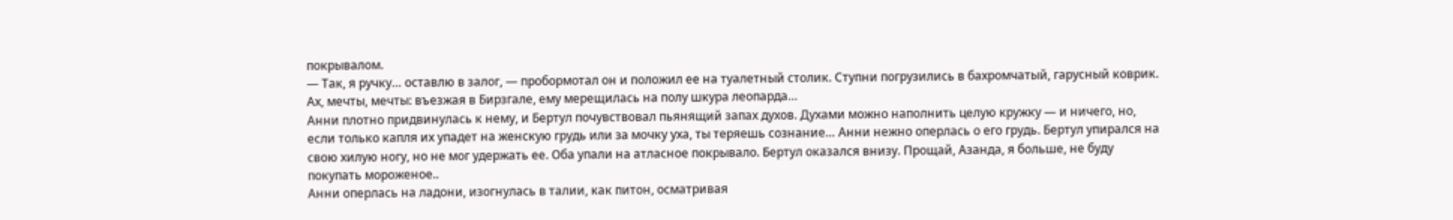покрывалом.
— Так, я ручку… оставлю в залог, — пробормотал он и положил ее на туалетный столик. Ступни погрузились в бахромчатый, гарусный коврик. Ах, мечты, мечты: въезжая в Бирзгале, ему мерещилась на полу шкура леопарда…
Анни плотно придвинулась к нему, и Бертул почувствовал пьянящий запах духов. Духами можно наполнить целую кружку — и ничего, но, если только капля их упадет на женскую грудь или за мочку уха, ты теряешь сознание… Анни нежно оперлась о его грудь. Бертул упирался на свою хилую ногу, но не мог удержать ее. Оба упали на атласное покрывало. Бертул оказался внизу. Прощай, Азанда, я больше, не буду покупать мороженое..
Анни оперлась на ладони, изогнулась в талии, как питон, осматривая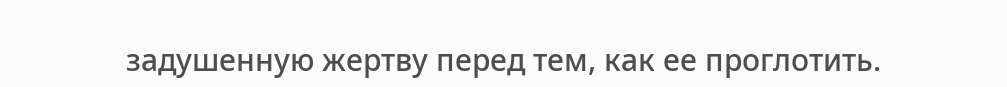задушенную жертву перед тем, как ее проглотить.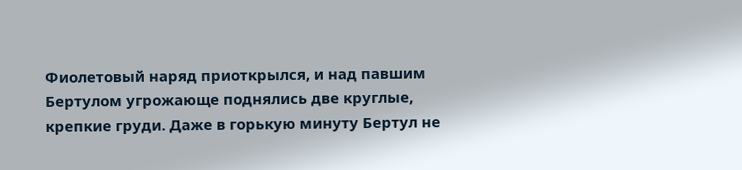Фиолетовый наряд приоткрылся, и над павшим Бертулом угрожающе поднялись две круглые, крепкие груди. Даже в горькую минуту Бертул не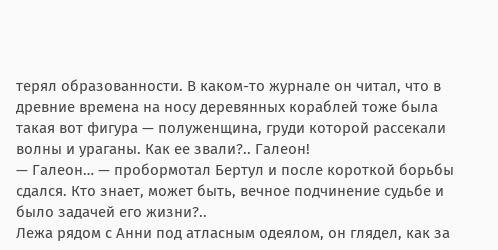терял образованности. В каком-то журнале он читал, что в древние времена на носу деревянных кораблей тоже была такая вот фигура — полуженщина, груди которой рассекали волны и ураганы. Как ее звали?.. Галеон!
— Галеон… — пробормотал Бертул и после короткой борьбы сдался. Кто знает, может быть, вечное подчинение судьбе и было задачей его жизни?..
Лежа рядом с Анни под атласным одеялом, он глядел, как за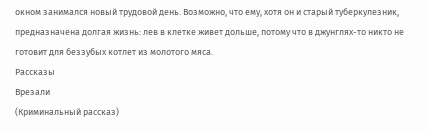окном занимался новый трудовой день. Возможно, что ему, хотя он и старый туберкулезник, предназначена долгая жизнь: лев в клетке живет дольше, потому что в джунглях-то никто не готовит для беззубых котлет из молотого мяса.
Рассказы
Врезали
(Криминальный рассказ)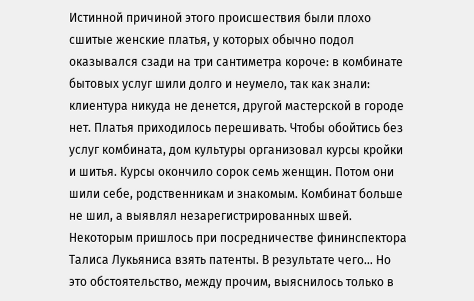Истинной причиной этого происшествия были плохо сшитые женские платья, у которых обычно подол оказывался сзади на три сантиметра короче: в комбинате бытовых услуг шили долго и неумело, так как знали: клиентура никуда не денется, другой мастерской в городе нет. Платья приходилось перешивать. Чтобы обойтись без услуг комбината, дом культуры организовал курсы кройки и шитья. Курсы окончило сорок семь женщин. Потом они шили себе, родственникам и знакомым. Комбинат больше не шил, а выявлял незарегистрированных швей. Некоторым пришлось при посредничестве фининспектора Талиса Лукьяниса взять патенты. В результате чего… Но это обстоятельство, между прочим, выяснилось только в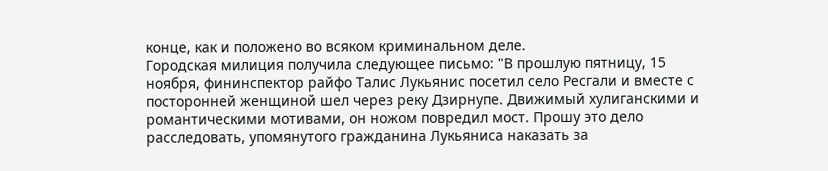конце, как и положено во всяком криминальном деле.
Городская милиция получила следующее письмо: "В прошлую пятницу, 15 ноября, фининспектор райфо Талис Лукьянис посетил село Ресгали и вместе с посторонней женщиной шел через реку Дзирнупе. Движимый хулиганскими и романтическими мотивами, он ножом повредил мост. Прошу это дело расследовать, упомянутого гражданина Лукьяниса наказать за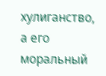хулиганство, а его моральный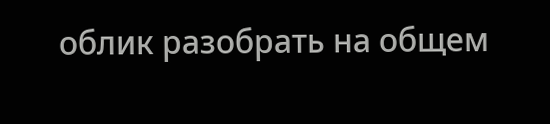облик разобрать на общем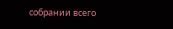собрании всего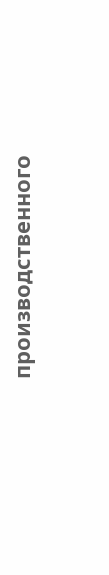производственного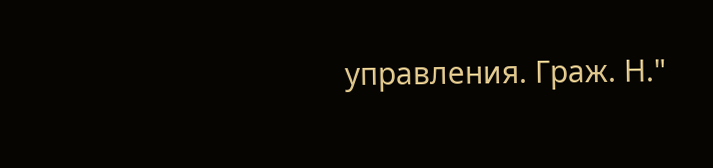управления. Граж. Н."